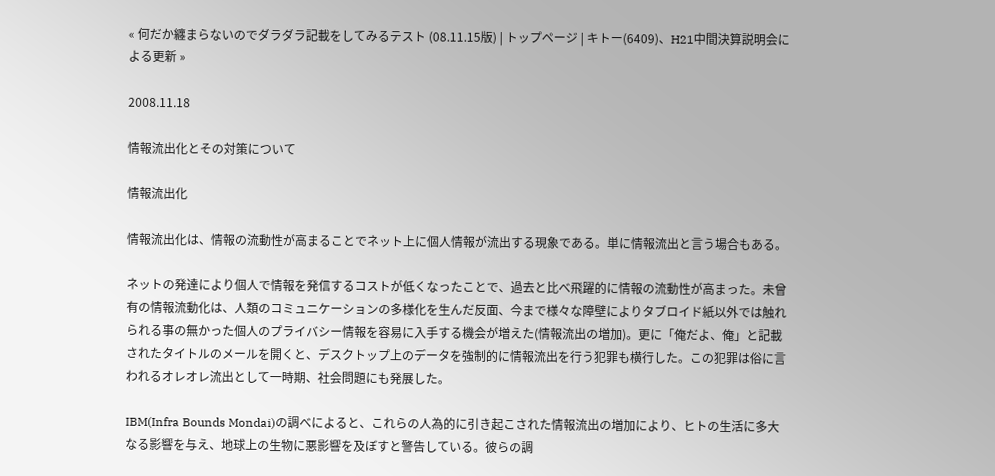« 何だか纏まらないのでダラダラ記載をしてみるテスト (08.11.15版) | トップページ | キトー(6409)、H21中間決算説明会による更新 »

2008.11.18

情報流出化とその対策について

情報流出化

情報流出化は、情報の流動性が高まることでネット上に個人情報が流出する現象である。単に情報流出と言う場合もある。

ネットの発達により個人で情報を発信するコストが低くなったことで、過去と比べ飛躍的に情報の流動性が高まった。未曾有の情報流動化は、人類のコミュニケーションの多様化を生んだ反面、今まで様々な障壁によりタブロイド紙以外では触れられる事の無かった個人のプライバシー情報を容易に入手する機会が増えた(情報流出の増加)。更に「俺だよ、俺」と記載されたタイトルのメールを開くと、デスクトップ上のデータを強制的に情報流出を行う犯罪も横行した。この犯罪は俗に言われるオレオレ流出として一時期、社会問題にも発展した。

IBM(Infra Bounds Mondai)の調べによると、これらの人為的に引き起こされた情報流出の増加により、ヒトの生活に多大なる影響を与え、地球上の生物に悪影響を及ぼすと警告している。彼らの調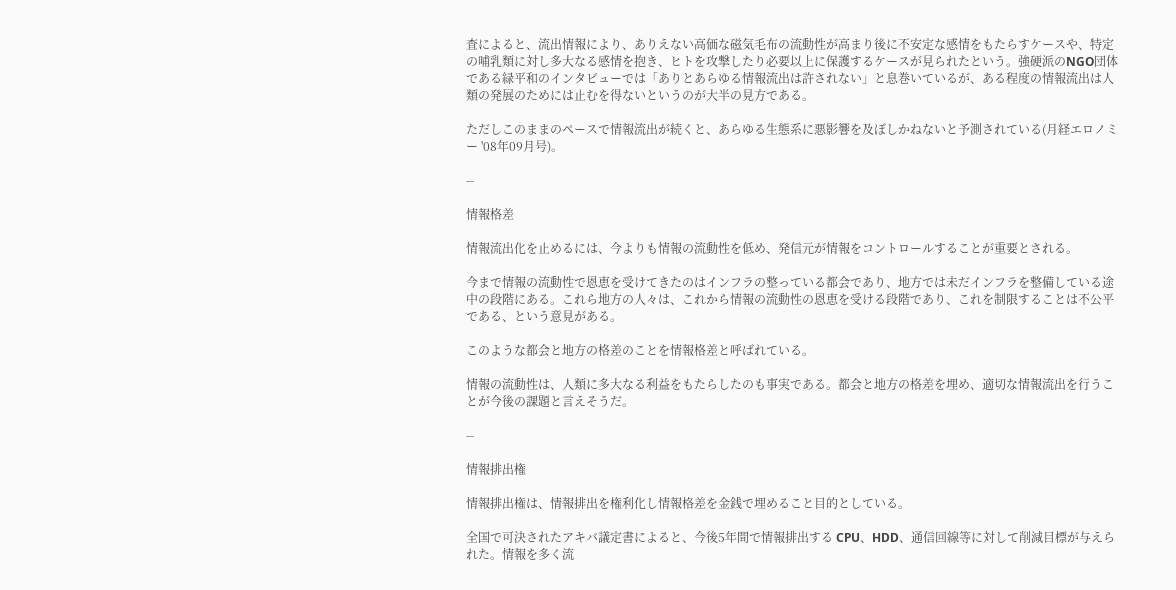査によると、流出情報により、ありえない高価な磁気毛布の流動性が高まり後に不安定な感情をもたらすケースや、特定の哺乳類に対し多大なる感情を抱き、ヒトを攻撃したり必要以上に保護するケースが見られたという。強硬派のNGO団体である緑平和のインタビューでは「ありとあらゆる情報流出は許されない」と息巻いているが、ある程度の情報流出は人類の発展のためには止むを得ないというのが大半の見方である。

ただしこのままのペースで情報流出が続くと、あらゆる生態系に悪影響を及ぼしかねないと予測されている(月経エロノミー '08年09月号)。

--

情報格差

情報流出化を止めるには、今よりも情報の流動性を低め、発信元が情報をコントロールすることが重要とされる。

今まで情報の流動性で恩恵を受けてきたのはインフラの整っている都会であり、地方では未だインフラを整備している途中の段階にある。これら地方の人々は、これから情報の流動性の恩恵を受ける段階であり、これを制限することは不公平である、という意見がある。

このような都会と地方の格差のことを情報格差と呼ばれている。

情報の流動性は、人類に多大なる利益をもたらしたのも事実である。都会と地方の格差を埋め、適切な情報流出を行うことが今後の課題と言えそうだ。

--

情報排出権

情報排出権は、情報排出を権利化し情報格差を金銭で埋めること目的としている。

全国で可決されたアキバ議定書によると、今後5年間で情報排出する CPU、HDD、通信回線等に対して削減目標が与えられた。情報を多く流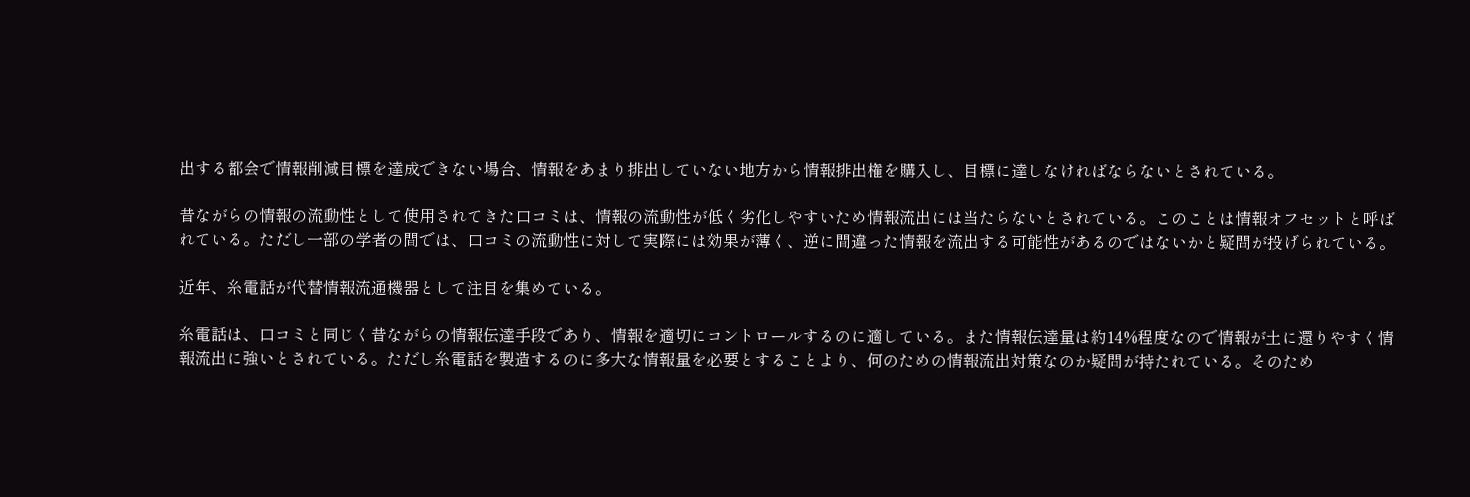出する都会で情報削減目標を達成できない場合、情報をあまり排出していない地方から情報排出権を購入し、目標に達しなければならないとされている。

昔ながらの情報の流動性として使用されてきた口コミは、情報の流動性が低く劣化しやすいため情報流出には当たらないとされている。このことは情報オフセットと呼ばれている。ただし一部の学者の間では、口コミの流動性に対して実際には効果が薄く、逆に間違った情報を流出する可能性があるのではないかと疑問が投げられている。

近年、糸電話が代替情報流通機器として注目を集めている。

糸電話は、口コミと同じく昔ながらの情報伝達手段であり、情報を適切にコントロールするのに適している。また情報伝達量は約14%程度なので情報が土に還りやすく情報流出に強いとされている。ただし糸電話を製造するのに多大な情報量を必要とすることより、何のための情報流出対策なのか疑問が持たれている。そのため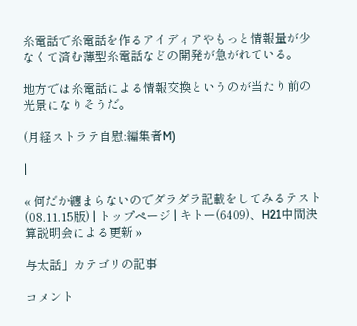糸電話で糸電話を作るアイディアやもっと情報量が少なくて済む薄型糸電話などの開発が急がれている。

地方では糸電話による情報交換というのが当たり前の光景になりそうだ。

(月経ストラテ自慰:編集者M)

|

« 何だか纏まらないのでダラダラ記載をしてみるテスト (08.11.15版) | トップページ | キトー(6409)、H21中間決算説明会による更新 »

与太話」カテゴリの記事

コメント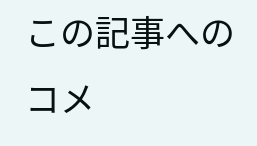この記事へのコメ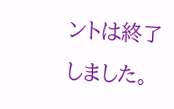ントは終了しました。